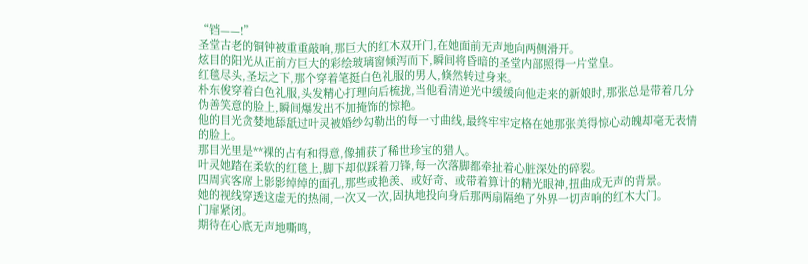“铛——!”
圣堂古老的铜钟被重重敲响,那巨大的红木双开门,在她面前无声地向两侧滑开。
炫目的阳光从正前方巨大的彩绘玻璃窗倾泻而下,瞬间将昏暗的圣堂内部照得一片堂皇。
红毯尽头,圣坛之下,那个穿着笔挺白色礼服的男人,倏然转过身来。
朴东俊穿着白色礼服,头发精心打理向后梳拢,当他看清逆光中缓缓向他走来的新娘时,那张总是带着几分伪善笑意的脸上,瞬间爆发出不加掩饰的惊艳。
他的目光贪婪地舔舐过叶灵被婚纱勾勒出的每一寸曲线,最终牢牢定格在她那张美得惊心动魄却毫无表情的脸上。
那目光里是**裸的占有和得意,像捕获了稀世珍宝的猎人。
叶灵她踏在柔软的红毯上,脚下却似踩着刀锋,每一次落脚都牵扯着心脏深处的碎裂。
四周宾客席上影影绰绰的面孔,那些或艳羡、或好奇、或带着算计的精光眼神,扭曲成无声的背景。
她的视线穿透这虚无的热闹,一次又一次,固执地投向身后那两扇隔绝了外界一切声响的红木大门。
门扉紧闭。
期待在心底无声地嘶鸣,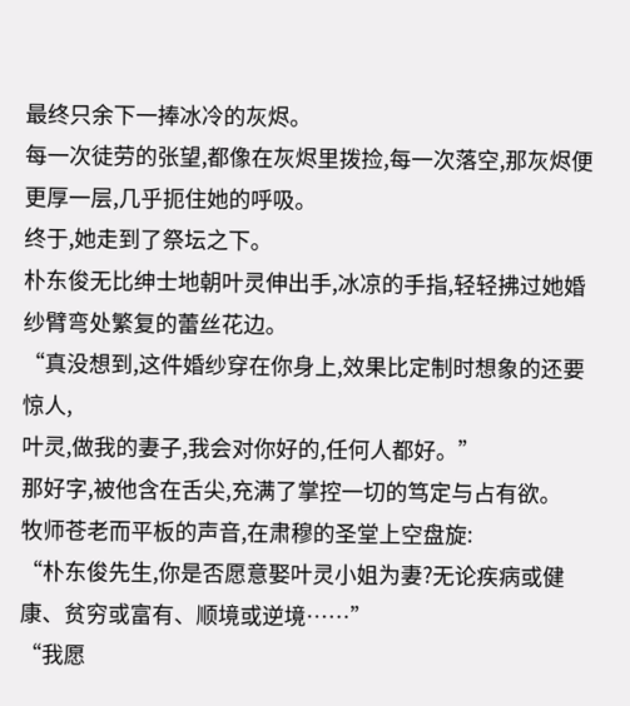最终只余下一捧冰冷的灰烬。
每一次徒劳的张望,都像在灰烬里拨捡,每一次落空,那灰烬便更厚一层,几乎扼住她的呼吸。
终于,她走到了祭坛之下。
朴东俊无比绅士地朝叶灵伸出手,冰凉的手指,轻轻拂过她婚纱臂弯处繁复的蕾丝花边。
“真没想到,这件婚纱穿在你身上,效果比定制时想象的还要惊人,
叶灵,做我的妻子,我会对你好的,任何人都好。”
那好字,被他含在舌尖,充满了掌控一切的笃定与占有欲。
牧师苍老而平板的声音,在肃穆的圣堂上空盘旋:
“朴东俊先生,你是否愿意娶叶灵小姐为妻?无论疾病或健康、贫穷或富有、顺境或逆境……”
“我愿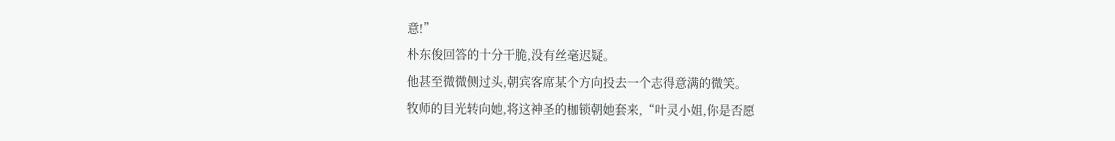意!”
朴东俊回答的十分干脆,没有丝毫迟疑。
他甚至微微侧过头,朝宾客席某个方向投去一个志得意满的微笑。
牧师的目光转向她,将这神圣的枷锁朝她套来,“叶灵小姐,你是否愿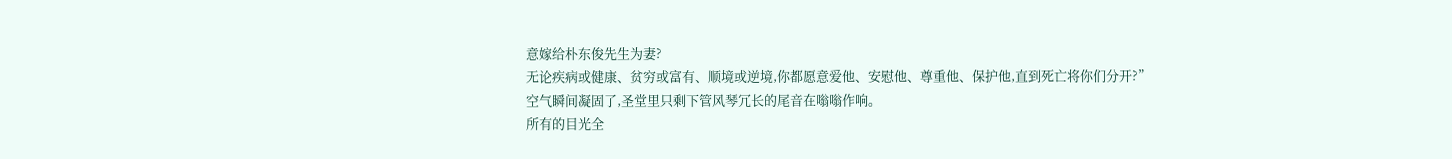意嫁给朴东俊先生为妻?
无论疾病或健康、贫穷或富有、顺境或逆境,你都愿意爱他、安慰他、尊重他、保护他,直到死亡将你们分开?”
空气瞬间凝固了,圣堂里只剩下管风琴冗长的尾音在嗡嗡作响。
所有的目光全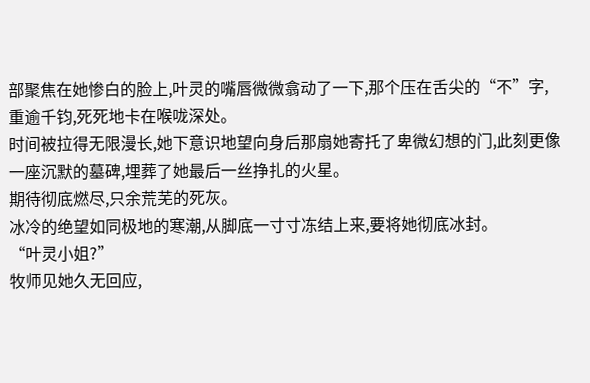部聚焦在她惨白的脸上,叶灵的嘴唇微微翕动了一下,那个压在舌尖的“不”字,重逾千钧,死死地卡在喉咙深处。
时间被拉得无限漫长,她下意识地望向身后那扇她寄托了卑微幻想的门,此刻更像一座沉默的墓碑,埋葬了她最后一丝挣扎的火星。
期待彻底燃尽,只余荒芜的死灰。
冰冷的绝望如同极地的寒潮,从脚底一寸寸冻结上来,要将她彻底冰封。
“叶灵小姐?”
牧师见她久无回应,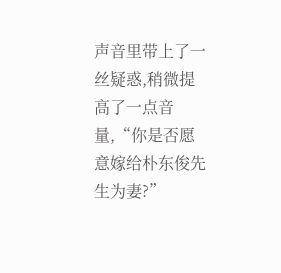声音里带上了一丝疑惑,稍微提高了一点音量,“你是否愿意嫁给朴东俊先生为妻?”